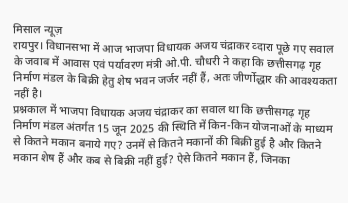मिसाल न्यूज़
रायपुर। विधानसभा में आज भाजपा विधायक अजय चंद्राकर व्दारा पूछे गए सवाल के जवाब में आवास एवं पर्यावरण मंत्री ओ.पी. चौधरी ने कहा कि छत्तीसगढ़ गृह निर्माण मंडल के बिक्री हेतु शेष भवन जर्जर नहीं हैं, अतः जीर्णोद्धार की आवश्यकता नहीं है।
प्रश्नकाल में भाजपा विधायक अजय चंद्राकर का सवाल था कि छत्तीसगढ़ गृह निर्माण मंडल अंतर्गत 15 जून 2025 की स्थिति में किन-किन योजनाओं के माध्यम से कितने मकान बनाये गए? उनमें से कितने मकानों की बिक्री हुई है और कितने मकान शेष हैं और कब से बिक्री नहीं हुई? ऐसे कितने मकान हैं, जिनका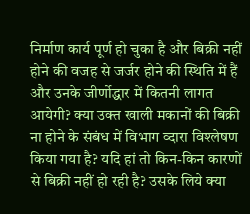निर्माण कार्य पूर्ण हो चुका है और बिक्री नहीं होने की वजह से जर्जर होने की स्थिति में हैं और उनके जीर्णोद्धार में कितनी लागत आयेगी? क्या उक्त खाली मकानों की बिक्री ना होने के संबंध में विभाग व्दारा विश्लेषण किया गया है? यदि हां तो किन-किन कारणों से बिक्री नहीं हो रही है? उसके लिये क्या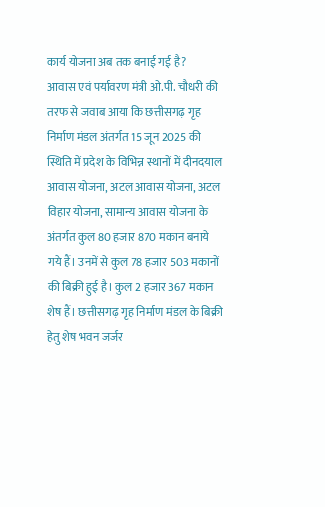कार्य योजना अब तक बनाई गई है?
आवास एवं पर्यावरण मंत्री ओ.पी. चौधरी की तरफ से जवाब आया कि छत्तीसगढ़ गृह निर्माण मंडल अंतर्गत 15 जून 2025 की स्थिति में प्रदेश के विभिन्न स्थानों में दीनदयाल आवास योजना, अटल आवास योजना, अटल विहार योजना, सामान्य आवास योजना के अंतर्गत कुल 80 हजार 870 मकान बनाये गये हैं। उनमें से कुल 78 हजार 503 मकानों की बिक्री हुई है। कुल 2 हजार 367 मकान शेष हैं। छत्तीसगढ़ गृह निर्माण मंडल के बिक्री हेतु शेष भवन जर्जर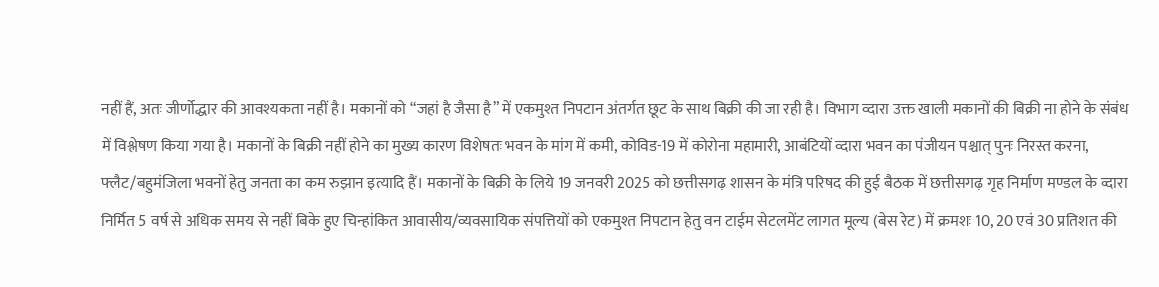नहीं हैं, अतः जीर्णोद्धार की आवश्यकता नहीं है। मकानों को “जहां है जैसा है” में एकमुश्त निपटान अंतर्गत छूट के साथ बिक्री की जा रही है। विभाग व्दारा उक्त खाली मकानों की बिक्री ना होने के संबंध में विश्लेषण किया गया है। मकानों के बिक्री नहीं होने का मुख्य कारण विशेषतः भवन के मांग में कमी, कोविड-19 में कोरोना महामारी, आबंटियों व्दारा भवन का पंजीयन पश्चात् पुनः निरस्त करना, फ्लैट/बहुमंजिला भवनों हेतु जनता का कम रुझान इत्यादि हैं। मकानों के बिक्री के लिये 19 जनवरी 2025 को छत्तीसगढ़ शासन के मंत्रि परिषद की हुई बैठक में छत्तीसगढ़ गृह निर्माण मण्डल के व्दारा निर्मित 5 वर्ष से अधिक समय से नहीं बिके हुए चिन्हांकित आवासीय/व्यवसायिक संपत्तियों को एकमुश्त निपटान हेतु वन टाईम सेटलमेंट लागत मूल्य (बेस रेट) में क्रमशः 10, 20 एवं 30 प्रतिशत की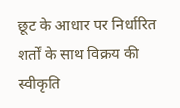छूट के आधार पर निर्धारित शर्तों के साथ विक्रय की स्वीकृति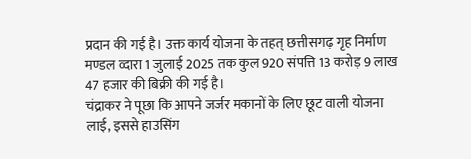प्रदान की गई है। उक्त कार्य योजना के तहत् छत्तीसगढ़ गृह निर्माण मण्डल व्दारा 1 जुलाई 2025 तक कुल 920 संपत्ति 13 करोड़ 9 लाख 47 हजार की बिक्री की गई है।
चंद्राकर ने पूछा कि आपने जर्जर मकानों के लिए छूट वाली योजना लाई, इससे हाउसिंग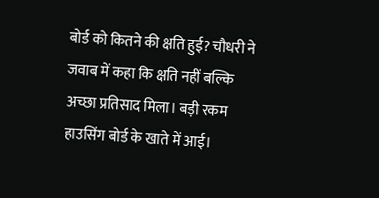बोर्ड को कितने की क्षति हुई? चौधरी ने जवाब में कहा कि क्षति नहीं बल्कि अच्छा प्रतिसाद मिला। बड़ी रकम हाउसिंग बोर्ड के खाते में आई।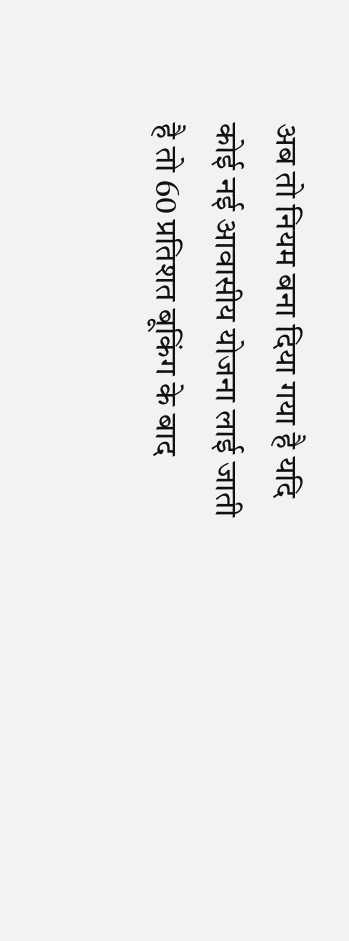अब तो नियम बना दिया गया है यदि कोई नई आवासीय योजना लाई जाती है तो 60 प्रतिशत बूकिंग के बाद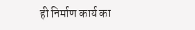ही निर्माण कार्य का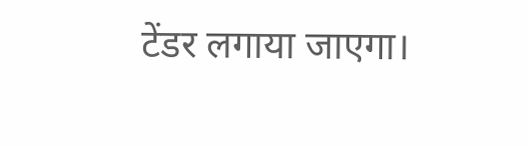टेंडर लगाया जाएगा।